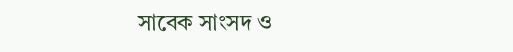সাবেক সাংসদ ও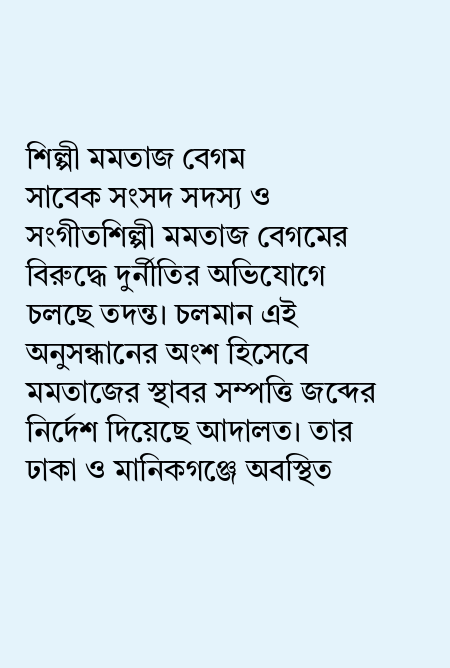শিল্পী মমতাজ বেগম
সাবেক সংসদ সদস্য ও সংগীতশিল্পী মমতাজ বেগমের বিরুদ্ধে দুর্নীতির অভিযোগে চলছে তদন্ত। চলমান এই অনুসন্ধানের অংশ হিসেবে মমতাজের স্থাবর সম্পত্তি জব্দের নির্দেশ দিয়েছে আদালত। তার ঢাকা ও মানিকগঞ্জে অবস্থিত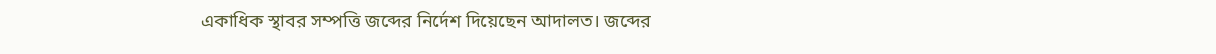একাধিক স্থাবর সম্পত্তি জব্দের নির্দেশ দিয়েছেন আদালত। জব্দের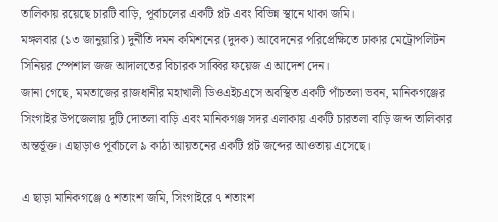তালিকায় রয়েছে চারটি বাড়ি, পূর্বাচলের একটি প্লট এবং বিভিন্ন স্থানে থাকা জমি।
মঙ্গলবার (১৩ জানুয়ারি) দুর্নীতি দমন কমিশনের (দুদক) আবেদনের পরিপ্রেক্ষিতে ঢাকার মেট্রোপলিটন সিনিয়র স্পেশাল জজ আদালতের বিচারক সাব্বির ফয়েজ এ আদেশ দেন।
জানা গেছে, মমতাজের রাজধানীর মহাখালী ডিওএইচএসে অবস্থিত একটি পাঁচতলা ভবন, মানিকগঞ্জের সিংগাইর উপজেলায় দুটি দোতলা বাড়ি এবং মানিকগঞ্জ সদর এলাকায় একটি চারতলা বাড়ি জব্দ তালিকার অন্তর্ভূক্ত। এছাড়াও পূর্বাচলে ৯ কাঠা আয়তনের একটি প্লট জব্দের আওতায় এসেছে।

এ ছাড়া মানিকগঞ্জে ৫ শতাংশ জমি, সিংগাইরে ৭ শতাংশ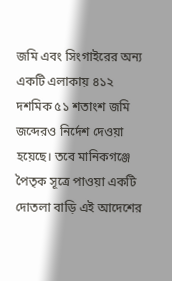জমি এবং সিংগাইরের অন্য একটি এলাকায় ৪১২ দশমিক ৫১ শতাংশ জমি জব্দেরও নির্দেশ দেওয়া হয়েছে। তবে মানিকগঞ্জে পৈতৃক সূত্রে পাওয়া একটি দোতলা বাড়ি এই আদেশের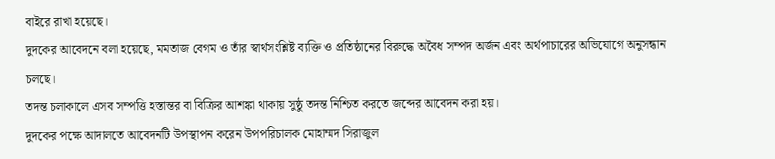বাইরে রাখা হয়েছে।
দুদকের আবেদনে বলা হয়েছে, মমতাজ বেগম ও তাঁর স্বার্থসংশ্লিষ্ট ব্যক্তি ও প্রতিষ্ঠানের বিরুদ্ধে অবৈধ সম্পদ অর্জন এবং অর্থপাচারের অভিযোগে অনুসন্ধান চলছে।
তদন্ত চলাকালে এসব সম্পত্তি হস্তান্তর বা বিক্রির আশঙ্কা থাকায় সুষ্ঠু তদন্ত নিশ্চিত করতে জব্দের আবেদন করা হয়।
দুদকের পক্ষে আদালতে আবেদনটি উপস্থাপন করেন উপপরিচালক মোহাম্মদ সিরাজুল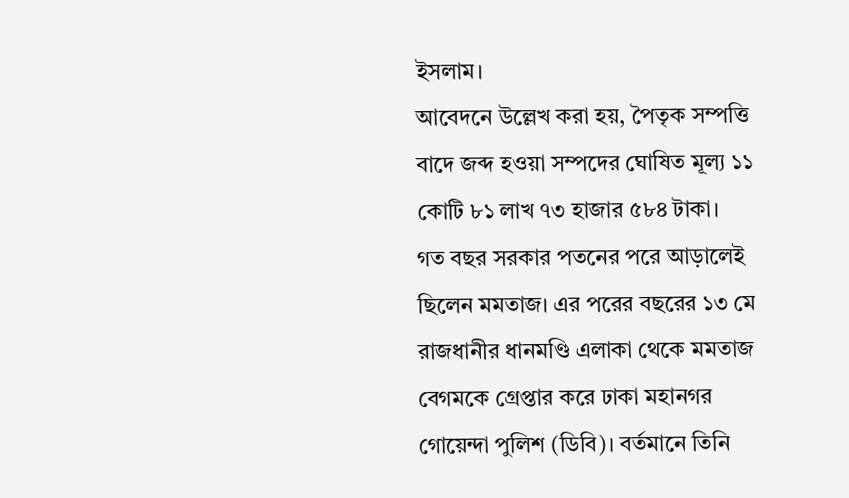ইসলাম।
আবেদনে উল্লেখ করা হয়, পৈতৃক সম্পত্তি বাদে জব্দ হওয়া সম্পদের ঘোষিত মূল্য ১১ কোটি ৮১ লাখ ৭৩ হাজার ৫৮৪ টাকা।
গত বছর সরকার পতনের পরে আড়ালেই ছিলেন মমতাজ। এর পরের বছরের ১৩ মে রাজধানীর ধানমণ্ডি এলাকা থেকে মমতাজ বেগমকে গ্রেপ্তার করে ঢাকা মহানগর গোয়েন্দা পুলিশ (ডিবি)। বর্তমানে তিনি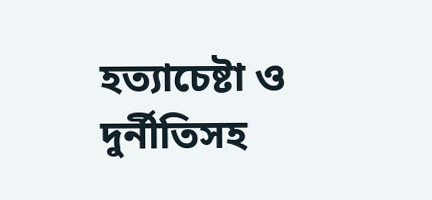হত্যাচেষ্টা ও দুর্নীতিসহ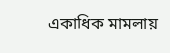একাধিক মামলায়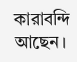কারাবন্দি আছেন।